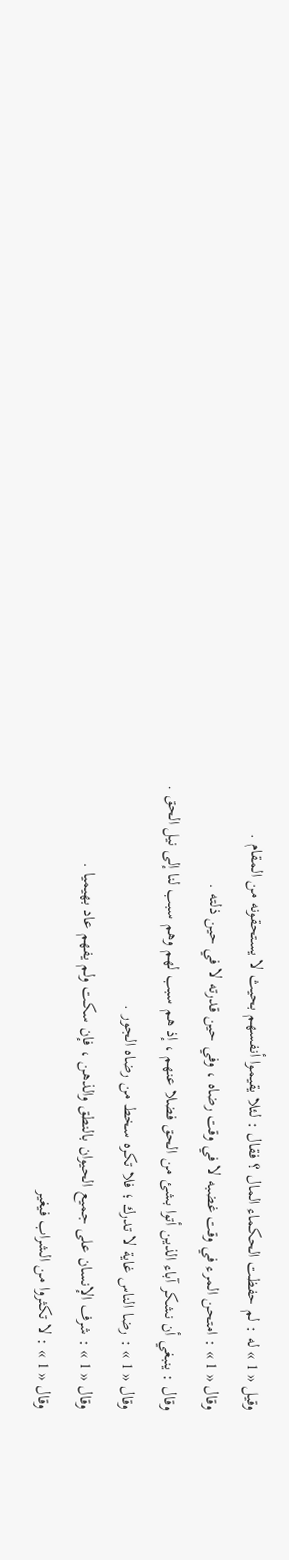وقيل « 1 » له : لم حفظت الحكماء المال ؟ فقال : لئلا يقيموا أنفسهم بحيث لا يستحقونه من المقام .
وقال « 1 » : امتحن المرء في وقت غضبه لا في وقت رضاه ، وفي حين قدرته لا في حين ذلته .
وقال : ينبغي أن نشكر آباء الذين أتوا بشئ من الحق فضلا عنهم ، إذ هم سبب لهم وهم سبب لنا إلى نيل الحق .
وقال « 1 » : رضا الناس غاية لا تدرك ؛ فلا تكره سخط من رضاه الجور .
وقال « 1 » : شرف الإنسان على جميع الحيوان بالنطق والذهن ، فإن سكت ولم يفهم عاد بهيميا .
وقال « 1 » : لا تكثروا من الشراب فيغير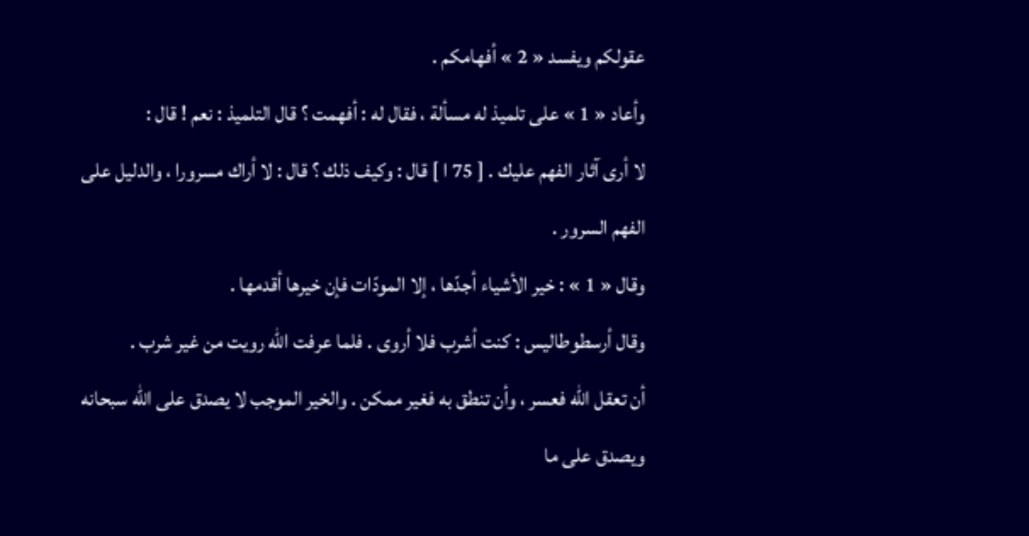عقولكم ويفسد « 2 » أفهامكم .
وأعاد « 1 » على تلميذ له مسألة ، فقال له : أفهمت ؟ قال التلميذ : نعم ! قال :
لا أرى آثار الفهم عليك . [ 75 ا ] قال : وكيف ذلك ؟ قال : لا أراك مسرورا ، والدليل على الفهم السرور .
وقال « 1 » : خير الأشياء أجدّها ، إلا المودّات فإن خيرها أقدمها .
وقال أرسطوطاليس : كنت أشرب فلا أروى . فلما عرفت اللّه رويت من غير شرب .
أن تعقل اللّه فعسر ، وأن تنطق به فغير ممكن . والخير الموجب لا يصدق على اللّه سبحانه ويصدق على ما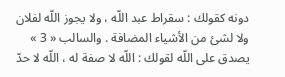دونه كقولك : سقراط عبد اللّه ، ولا يجوز اللّه لفلان ولا لشئ من الأشياء المضافة . والسالب « 3 » يصدق على اللّه لقولك : اللّه لا صفة له ، اللّه لا حدّ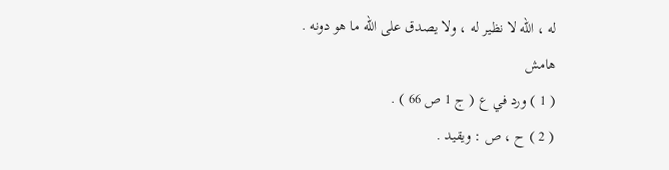له ، اللّه لا نظير له ، ولا يصدق على اللّه ما هو دونه .
هامش
( 1 ) ورد في ع ( ج 1 ص 66 ) .
( 2 ) ح ، ص : ويقيد .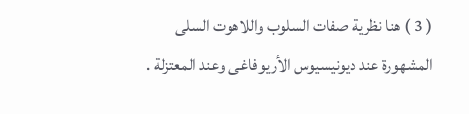( 3 ) هنا نظرية صفات السلوب واللاهوت السلى المشهورة عند ديونيسيوس الأريوفاغى وعند المعتزلة .